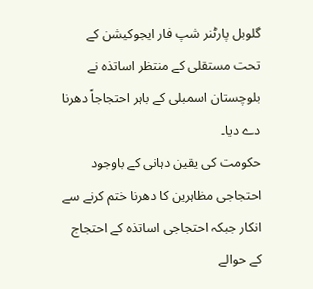گلوبل پارٹنر شپ فار ایجوکیشن کے تحت مستقلی کے منتظر اساتذہ نے بلوچستان اسمبلی کے باہر احتجاجاً دھرنا دے دیا۔
حکومت کی یقین دہانی کے باوجود احتجاجی مظاہرین کا دھرنا ختم کرنے سے انکار جبکہ احتجاجی اساتذہ کے احتجاج کے حوالے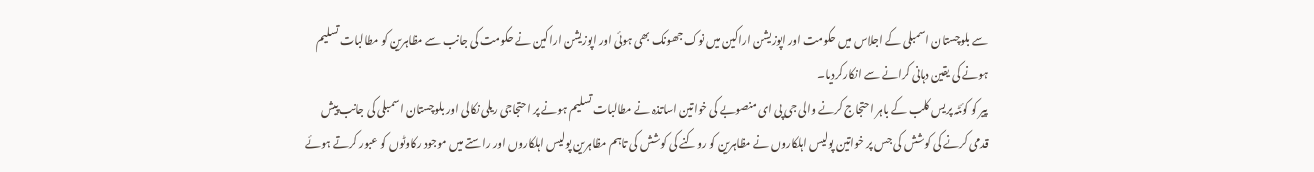سے بلوچستان اسمبلی کے اجلاس میں حکومت اور اپوزیشن اراکین میں نوک جھونک بھی ہوئی اور اپوزیشن اراکین نے حکومت کی جانب سے مظاہرین کو مطالبات تسلیم ہونے کی یقین دہانی کرانے سے انکارکردیا۔
پیر کو کوئٹہ پریس کلب کے باہر احتجاج کرنے والی جی پی ای منصوبے کی خواتین اساتذہ نے مطالبات تسلیم ہونے پر احتجاجی ریلی نکالی اور بلوچستان اسمبلی کی جانب پیش قدمی کرنے کی کوشش کی جس پر خواتین پولیس اہلکاروں نے مظاہرین کو روکنے کی کوشش کی تاہم مظاہرین پولیس اہلکاروں اور راستے میں موجود رکاوٹوں کو عبور کرتے ہوئے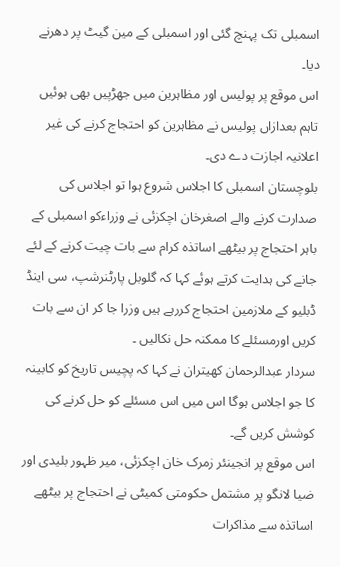اسمبلی تک پہنچ گئی اور اسمبلی کے مین گیٹ پر دھرنے دیا۔
اس موقع پر پولیس اور مظاہرین میں جھڑپیں بھی ہوئیں تاہم بعدازاں پولیس نے مظاہرین کو احتجاج کرنے کی غیر اعلانیہ اجازت دے دی۔
بلوچستان اسمبلی کا اجلاس شروع ہوا تو اجلاس کی صدارت کرنے والے اصغرخان اچکزئی نے وزراءکو اسمبلی کے باہر احتجاج پر بیٹھے اساتذہ کرام سے بات چیت کرنے کے لئے جانے کی ہدایت کرتے ہوئے کہا کہ گلوبل پارٹنرشپ، سی اینڈ ڈبلیو کے ملازمین احتجاج کررہے ہیں وزرا جا کر ان سے بات کریں اورمسئلے کا ممکنہ حل نکالیں ۔
سردار عبدالرحمان کھیتران نے کہا کہ پچیس تاریخ کو کابینہ کا جو اجلاس ہوگا اس میں اس مسئلے کو حل کرنے کی کوشش کریں گے۔
اس موقع پر انجینئر زمرک خان اچکزئی، میر ظہور بلیدی اور ضیا لانگو پر مشتمل حکومتی کمیٹی نے احتجاج پر بیٹھے اساتذہ سے مذاکرات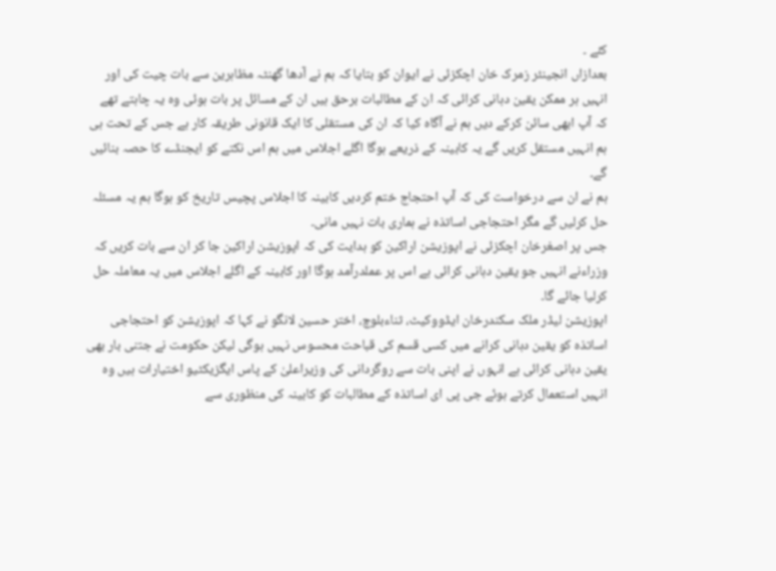کئے ۔
بعدازاں انجینئر زمرک خان اچکزئی نے ایوان کو بتایا کہ ہم نے آدھا گھنٹہ مظاہرین سے بات چیت کی اور انہیں ہر ممکن یقین دہانی کرائی کہ ان کے مطالبات برحق ہیں ان کے مسائل پر بات ہوئی وہ یہ چاہتے تھے کہ آپ ابھی سائن کرکے دیں ہم نے آگاہ کیا کہ ان کی مستقلی کا ایک قانونی طریقہ کار ہے جس کے تحت ہی ہم انہیں مستقل کریں گے یہ کابینہ کے ذریعے ہوگا اگلے اجلاس میں ہم اس نکتے کو ایجنڈے کا حصہ بنائیں گے۔
ہم نے ان سے درخواست کی کہ آپ احتجاج ختم کردیں کابینہ کا اجلاس پچیس تاریخ کو ہوگا ہم یہ مسئلہ حل کرلیں گے مگر احتجاجی اساتذہ نے ہماری بات نہیں مانی۔
جس پر اصغرخان اچکزئی نے اپوزیشن اراکین کو ہدایت کی کہ اپوزیشن اراکین جا کر ان سے بات کریں کہ وزراءنے انہیں جو یقین دہانی کرائی ہے اس پر عملدرآمد ہوگا اور کابینہ کے اگلے اجلاس میں یہ معاملہ حل کرلیا جائے گا۔
اپوزیشن لیڈر ملک سکندرخان ایڈووکیٹ، ثناءبلوچ، اختر حسین لانگو نے کہا کہ اپوزیشن کو احتجاجی اساتذہ کو یقین دہانی کرانے میں کسی قسم کی قباحت محسوس نہیں ہوگی لیکن حکومت نے جتنی بار بھی یقین دہانی کرائی ہے انہوں نے اپنی بات سے روگردانی کی وزیراعلیٰ کے پاس ایگزیکٹیو اختیارات ہیں وہ انہیں استعمال کرتے ہوئے جی پی ای اساتذہ کے مطالبات کو کابینہ کی منظوری سے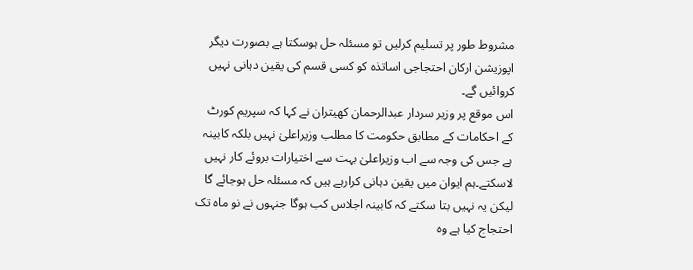مشروط طور پر تسلیم کرلیں تو مسئلہ حل ہوسکتا ہے بصورت دیگر اپوزیشن ارکان احتجاجی اساتذہ کو کسی قسم کی یقین دہانی نہیں کروائیں گے۔
اس موقع پر وزیر سردار عبدالرحمان کھیتران نے کہا کہ سپریم کورٹ کے احکامات کے مطابق حکومت کا مطلب وزیراعلیٰ نہیں بلکہ کابینہ ہے جس کی وجہ سے اب وزیراعلیٰ بہت سے اختیارات بروئے کار نہیں لاسکتے۔ہم ایوان میں یقین دہانی کرارہے ہیں کہ مسئلہ حل ہوجائے گا لیکن یہ نہیں بتا سکتے کہ کابینہ اجلاس کب ہوگا جنہوں نے نو ماہ تک احتجاج کیا ہے وہ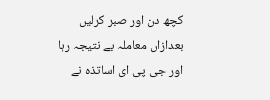کچھ دن اور صبر کرلیں بعدازاں معاملہ بے نتیجہ رہا اور جی پی ای اساتذہ نے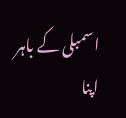اسمبلی کے باہر اپنا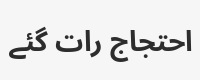احتجاج رات گئے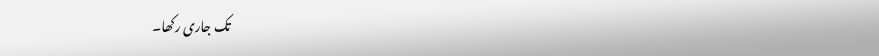تک جاری رکھا۔